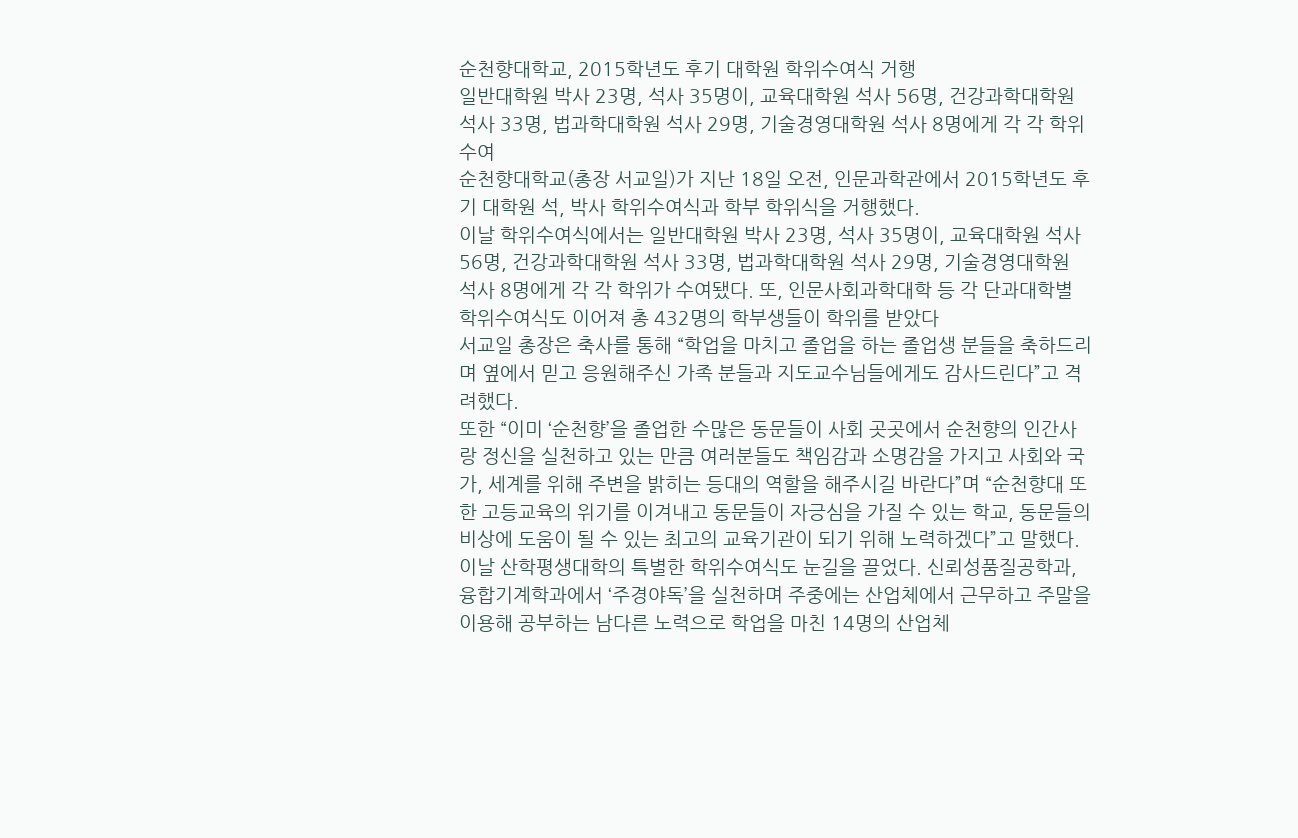순천향대학교, 2015학년도 후기 대학원 학위수여식 거행
일반대학원 박사 23명, 석사 35명이, 교육대학원 석사 56명, 건강과학대학원 석사 33명, 법과학대학원 석사 29명, 기술경영대학원 석사 8명에게 각 각 학위 수여
순천향대학교(총장 서교일)가 지난 18일 오전, 인문과학관에서 2015학년도 후기 대학원 석, 박사 학위수여식과 학부 학위식을 거행했다.
이날 학위수여식에서는 일반대학원 박사 23명, 석사 35명이, 교육대학원 석사 56명, 건강과학대학원 석사 33명, 법과학대학원 석사 29명, 기술경영대학원 석사 8명에게 각 각 학위가 수여됐다. 또, 인문사회과학대학 등 각 단과대학별 학위수여식도 이어져 총 432명의 학부생들이 학위를 받았다
서교일 총장은 축사를 통해 “학업을 마치고 졸업을 하는 졸업생 분들을 축하드리며 옆에서 믿고 응원해주신 가족 분들과 지도교수님들에게도 감사드린다”고 격려했다.
또한 “이미 ‘순천향’을 졸업한 수많은 동문들이 사회 곳곳에서 순천향의 인간사랑 정신을 실천하고 있는 만큼 여러분들도 책임감과 소명감을 가지고 사회와 국가, 세계를 위해 주변을 밝히는 등대의 역할을 해주시길 바란다”며 “순천향대 또한 고등교육의 위기를 이겨내고 동문들이 자긍심을 가질 수 있는 학교, 동문들의 비상에 도움이 될 수 있는 최고의 교육기관이 되기 위해 노력하겠다”고 말했다.
이날 산학평생대학의 특별한 학위수여식도 눈길을 끌었다. 신뢰성품질공학과, 융합기계학과에서 ‘주경야독’을 실천하며 주중에는 산업체에서 근무하고 주말을 이용해 공부하는 남다른 노력으로 학업을 마친 14명의 산업체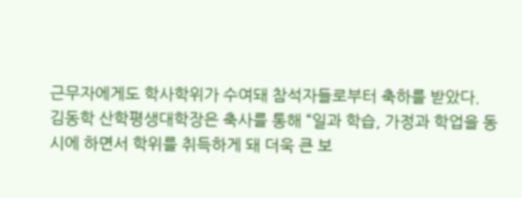근무자에게도 학사학위가 수여돼 참석자들로부터 축하를 받았다.
김동학 산학평생대학장은 축사를 통해 “일과 학습, 가정과 학업을 동시에 하면서 학위를 취득하게 돼 더욱 큰 보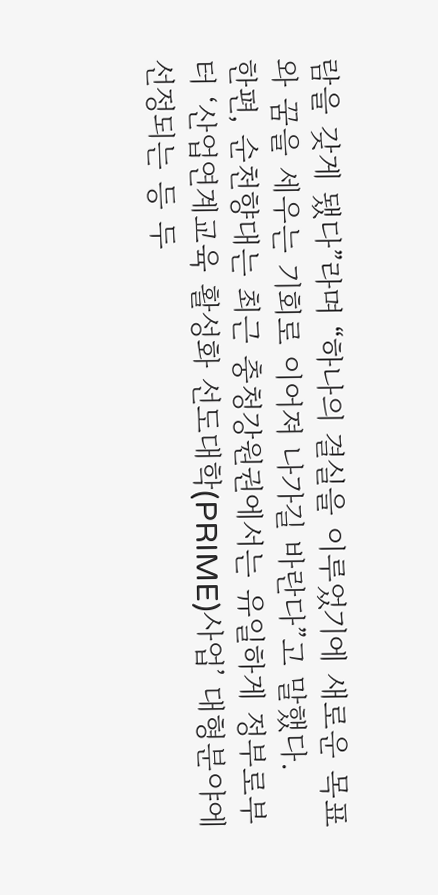람을 갖게 됐다”라며 “하나의 결실을 이루었기에 새로운 목표와 꿈을 세우는 기회로 이어져 나가길 바란다”고 말했다.
한편, 순천향대는 최근 충청강원권에서는 유일하게 정부로부터 ‘산업연계교육 활성화 선도대학(PRIME)사업’ 대형분야에 선정되는 등 두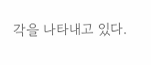각을 나타내고 있다.